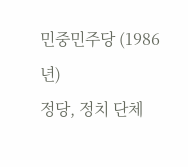민중민주당 (1986년)
정당, 정치 단체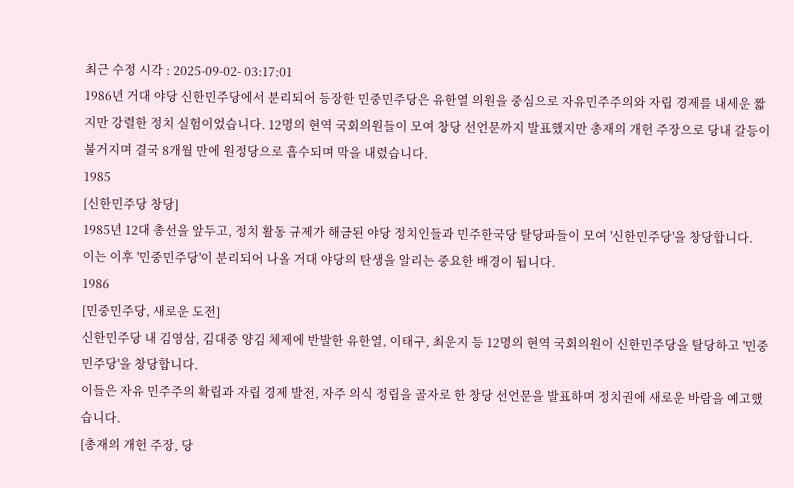최근 수정 시각 : 2025-09-02- 03:17:01
1986년 거대 야당 신한민주당에서 분리되어 등장한 민중민주당은 유한열 의원을 중심으로 자유민주주의와 자립 경제를 내세운 짧지만 강렬한 정치 실험이었습니다. 12명의 현역 국회의원들이 모여 창당 선언문까지 발표했지만 총재의 개헌 주장으로 당내 갈등이 불거지며 결국 8개월 만에 원정당으로 흡수되며 막을 내렸습니다.
1985
[신한민주당 창당]
1985년 12대 총선을 앞두고, 정치 활동 규제가 해금된 야당 정치인들과 민주한국당 탈당파들이 모여 '신한민주당'을 창당합니다.
이는 이후 '민중민주당'이 분리되어 나올 거대 야당의 탄생을 알리는 중요한 배경이 됩니다.
1986
[민중민주당, 새로운 도전]
신한민주당 내 김영삼, 김대중 양김 체제에 반발한 유한열, 이태구, 최운지 등 12명의 현역 국회의원이 신한민주당을 탈당하고 '민중민주당'을 창당합니다.
이들은 자유 민주주의 확립과 자립 경제 발전, 자주 의식 정립을 골자로 한 창당 선언문을 발표하며 정치권에 새로운 바람을 예고했습니다.
[총재의 개헌 주장, 당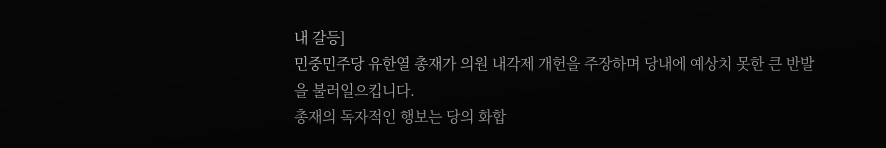내 갈등]
민중민주당 유한열 총재가 의원 내각제 개헌을 주장하며 당내에 예상치 못한 큰 반발을 불러일으킵니다.
총재의 독자적인 행보는 당의 화합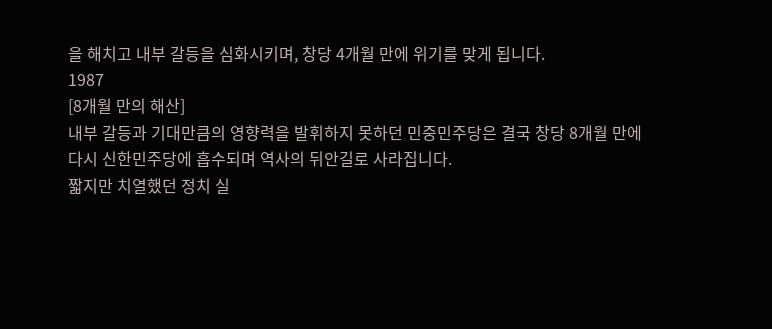을 해치고 내부 갈등을 심화시키며, 창당 4개월 만에 위기를 맞게 됩니다.
1987
[8개월 만의 해산]
내부 갈등과 기대만큼의 영향력을 발휘하지 못하던 민중민주당은 결국 창당 8개월 만에 다시 신한민주당에 흡수되며 역사의 뒤안길로 사라집니다.
짧지만 치열했던 정치 실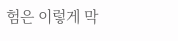험은 이렇게 막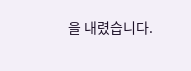을 내렸습니다.